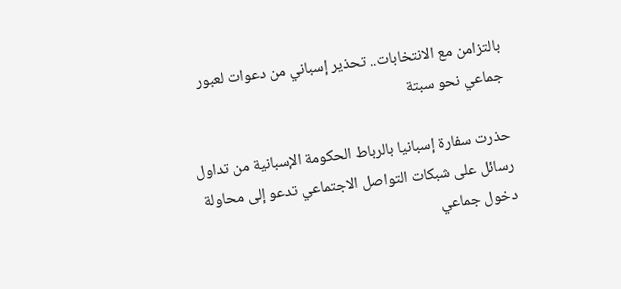بالتزامن مع الانتخابات.. تحذير إسباني من دعوات لعبور جماعي نحو سبتة

حذرت سفارة إسبانيا بالرباط الحكومة الإسبانية من تداول رسائل على شبكات التواصل الاجتماعي تدعو إلى محاولة دخول جماعي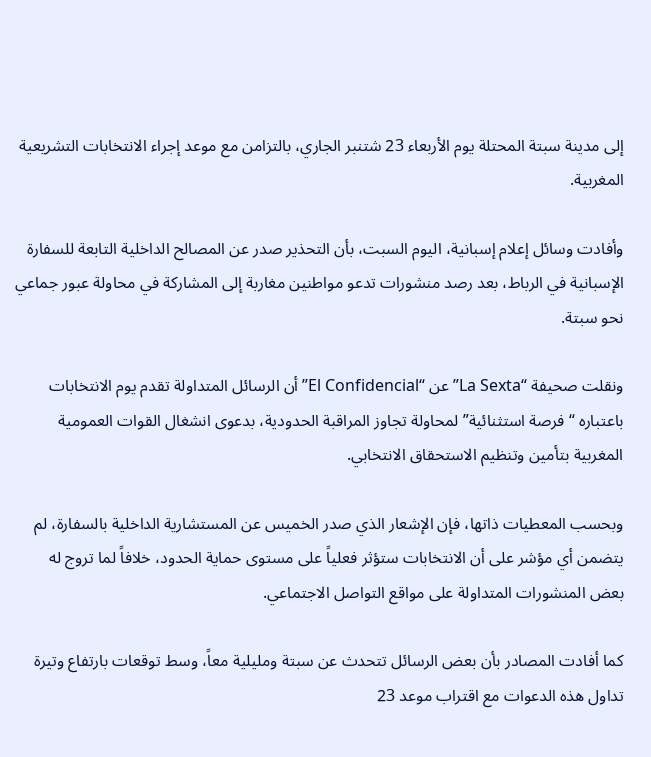إلى مدينة سبتة المحتلة يوم الأربعاء 23 شتنبر الجاري، بالتزامن مع موعد إجراء الانتخابات التشريعية المغربية.

وأفادت وسائل إعلام إسبانية، اليوم السبت، بأن التحذير صدر عن المصالح الداخلية التابعة للسفارة الإسبانية في الرباط، بعد رصد منشورات تدعو مواطنين مغاربة إلى المشاركة في محاولة عبور جماعي نحو سبتة.

ونقلت صحيفة “La Sexta” عن “El Confidencial” أن الرسائل المتداولة تقدم يوم الانتخابات باعتباره “فرصة استثنائية” لمحاولة تجاوز المراقبة الحدودية، بدعوى انشغال القوات العمومية المغربية بتأمين وتنظيم الاستحقاق الانتخابي.

وبحسب المعطيات ذاتها، فإن الإشعار الذي صدر الخميس عن المستشارية الداخلية بالسفارة، لم يتضمن أي مؤشر على أن الانتخابات ستؤثر فعلياً على مستوى حماية الحدود، خلافاً لما تروج له بعض المنشورات المتداولة على مواقع التواصل الاجتماعي.

كما أفادت المصادر بأن بعض الرسائل تتحدث عن سبتة ومليلية معاً، وسط توقعات بارتفاع وتيرة تداول هذه الدعوات مع اقتراب موعد 23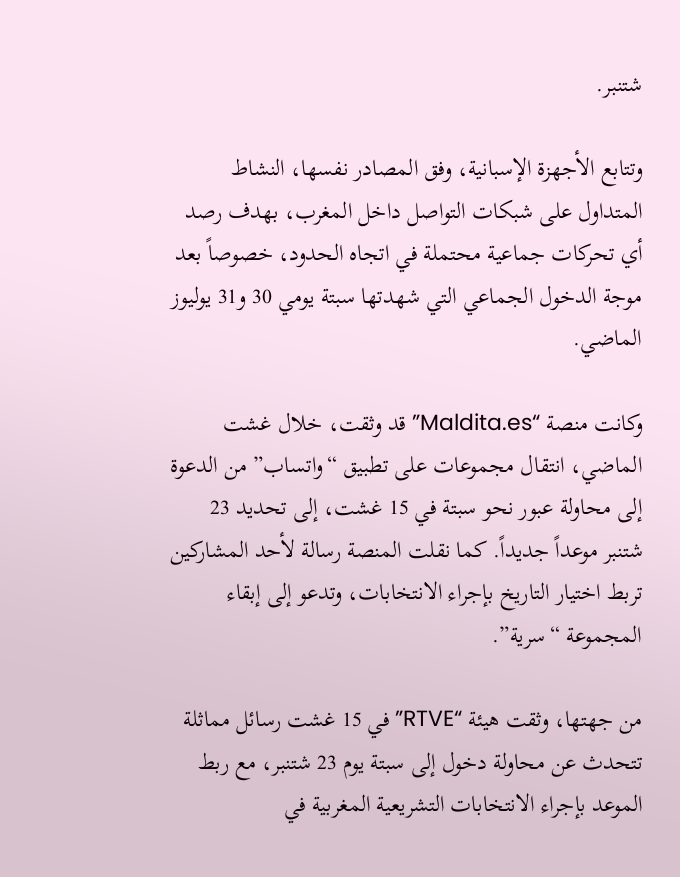شتنبر.

وتتابع الأجهزة الإسبانية، وفق المصادر نفسها، النشاط المتداول على شبكات التواصل داخل المغرب، بهدف رصد أي تحركات جماعية محتملة في اتجاه الحدود، خصوصاً بعد موجة الدخول الجماعي التي شهدتها سبتة يومي 30 و31 يوليوز الماضي.

وكانت منصة “Maldita.es” قد وثقت، خلال غشت الماضي، انتقال مجموعات على تطبيق “واتساب” من الدعوة إلى محاولة عبور نحو سبتة في 15 غشت، إلى تحديد 23 شتنبر موعداً جديداً. كما نقلت المنصة رسالة لأحد المشاركين تربط اختيار التاريخ بإجراء الانتخابات، وتدعو إلى إبقاء المجموعة “سرية”.

من جهتها، وثقت هيئة “RTVE” في 15 غشت رسائل مماثلة تتحدث عن محاولة دخول إلى سبتة يوم 23 شتنبر، مع ربط الموعد بإجراء الانتخابات التشريعية المغربية في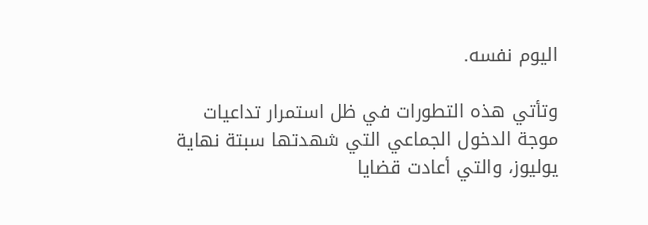اليوم نفسه.

وتأتي هذه التطورات في ظل استمرار تداعيات موجة الدخول الجماعي التي شهدتها سبتة نهاية يوليوز، والتي أعادت قضايا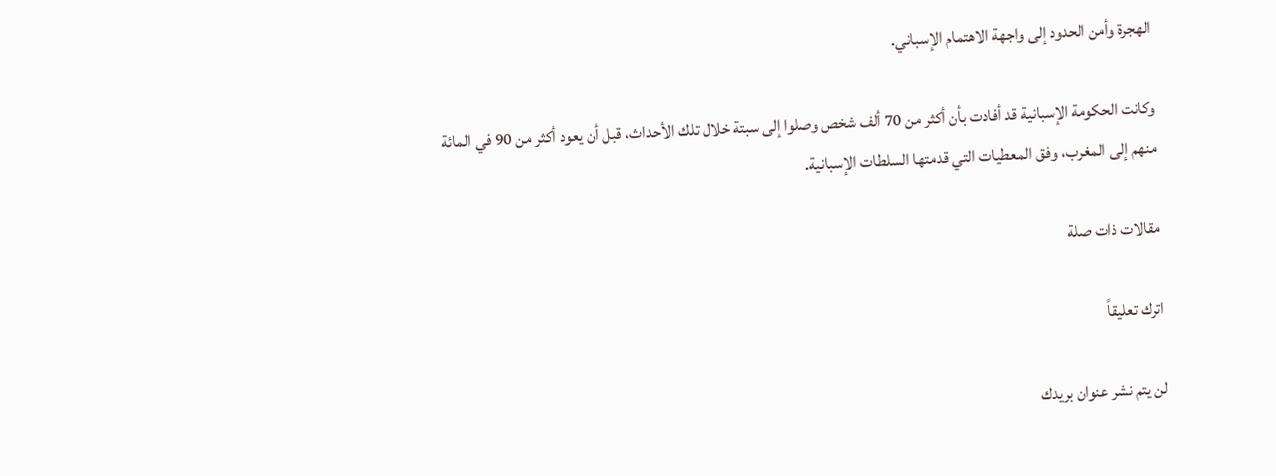الهجرة وأمن الحدود إلى واجهة الاهتمام الإسباني.

وكانت الحكومة الإسبانية قد أفادت بأن أكثر من 70 ألف شخص وصلوا إلى سبتة خلال تلك الأحداث، قبل أن يعود أكثر من 90 في المائة منهم إلى المغرب، وفق المعطيات التي قدمتها السلطات الإسبانية.

مقالات ذات صلة

اترك تعليقاً

لن يتم نشر عنوان بريدك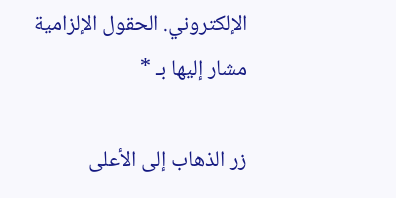الإلكتروني. الحقول الإلزامية مشار إليها بـ *

زر الذهاب إلى الأعلى